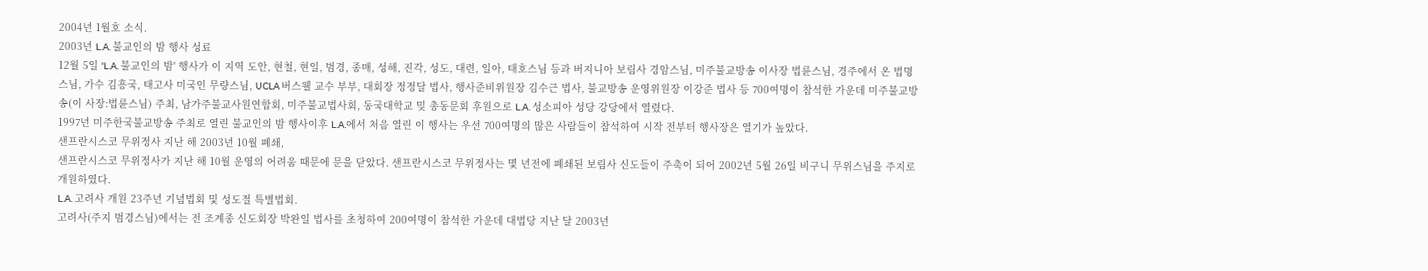2004년 1월호 소식.
2003년 L.A. 불교인의 밤 행사 성료
12월 5일 'L.A. 불교인의 밤' 행사가 이 지역 도안, 현철, 현일, 범경, 종매, 성해, 진각, 성도, 대련, 일아, 태호스님 등과 버지니아 보림사 경암스님, 미주불교방송 이사장 법륜스님, 경주에서 온 법명스님, 가수 김흥국, 태고사 미국인 무량스님, UCLA 버스웰 교수 부부, 대회장 정정달 법사, 행사준비위원장 김수근 법사, 불교방송 운영위원장 이강준 법사 등 700여명이 참석한 가운데 미주불교방송(이 사장:법륜스님) 주최, 남가주불교사원연합회, 미주불교법사회, 동국대학교 밎 총동문회 후원으로 L.A. 성소피아 성당 강당에서 열렸다.
1997년 미주한국불교방송 주최로 열린 불교인의 밤 행사이후 L.A.에서 처음 열린 이 행사는 우선 700여명의 많은 사람들이 참석하여 시작 전부터 행사장은 열기가 높았다.
샌프란시스코 무위정사 지난 해 2003년 10월 폐쇄,
샌프란시스코 무위정사가 지난 해 10월 운영의 어려움 때문에 문을 닫았다. 샌프란시스코 무위정사는 몇 년전에 폐쇄된 보림사 신도들이 주축이 되어 2002년 5월 26일 비구니 무위스님을 주지로 개원하였다.
L.A. 고려사 개원 23주년 기념법회 및 성도절 특별법회.
고려사(주지 범경스님)에서는 전 조계종 신도회장 박완일 법사를 초청하여 200여명이 참석한 가운데 대법당 지난 달 2003년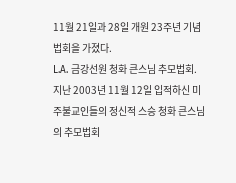11월 21일과 28일 개원 23주년 기념법회을 가졌다.
L.A. 금강선원 청화 큰스님 추모법회.
지난 2003년 11월 12일 입적하신 미주불교인들의 정신적 스승 청화 큰스님의 추모법회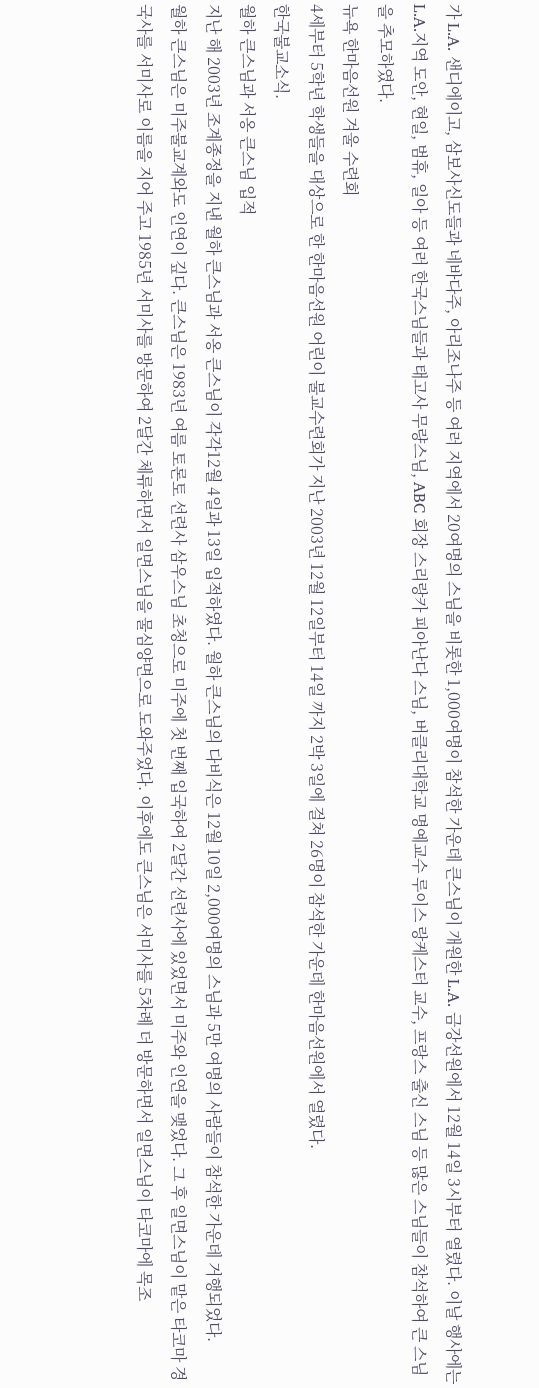가 L.A. 샌디에이고, 삼보사신도들과 네바다주, 아리조나주 등 여러 지역에서 20여명의 스님을 비롯한 1,000여명이 참석한 가운데 큰스님이 개원한 L.A. 금강선원에서 12월 14일 3시부터 열렸다. 이날 행사에는 L.A.지역 도안, 현일, 범휴, 일아 등 여러 한국스님들과 태고사 무량스님, ABC 회장 스리랑카 피아난다 스님, 버클리대학교 명예교수 루이스 랑케스터 교수, 프랑스 출신 스님 등 많은 스님들이 참석하여 큰 스님을 추모하였다.
뉴욕 한마음선원 겨울 수련회
4세부터 5학년 학생들을 대상으로 한 한마음선원 어린이 불교수련회가 지난 2003년 12월 12일부터 14일 까지 2박 3일에 걸쳐 26명이 참석한 가운데 한마음선원에서 열렸다.
한국불교소식.
월하 큰스님과 서옹 큰스님 입적
지난 해 2003년 조계종정을 지낸 월하 큰스님과 서옹 큰스님이 각각12월 4일과 13일 입적하였다. 월하 큰스님의 다비식은 12월 10일 2,000여명의 스님과 5만 여명의 사람들이 참석한 가운데 거행되었다.
월하 큰스님은 미주불교계와도 인연이 깊다. 큰스님은 1983년 여름 토론토 선련사 삼우스님 초청으로 미주에 첫 번째 입국하여 2달간 선련사에 있었면서 미주와 인연을 맺었다. 그 후 일면스님이 맡은 타코마 경국사를 서미사로 이름을 지어 주고 1985년 서미사를 방문하여 2달간 체류하면서 일면스님을 물심양면으로 도와주었다. 이후에도 큰스님은 서미사를 5차례 더 방문하면서 일면스님이 타코마에 목조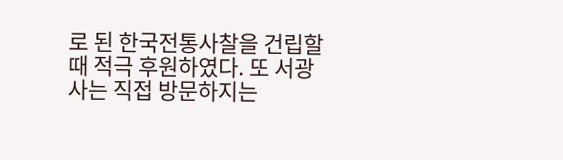로 된 한국전통사찰을 건립할 때 적극 후원하였다. 또 서광사는 직접 방문하지는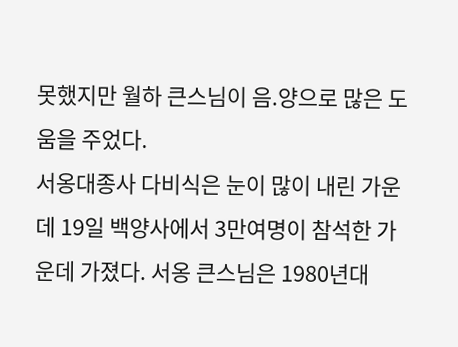못했지만 월하 큰스님이 음.양으로 많은 도움을 주었다.
서옹대종사 다비식은 눈이 많이 내린 가운데 19일 백양사에서 3만여명이 참석한 가운데 가졌다. 서옹 큰스님은 1980년대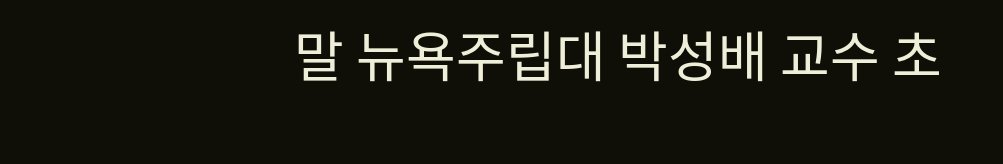말 뉴욕주립대 박성배 교수 초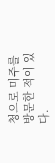청으로 미주를 방문한 적이 있다.